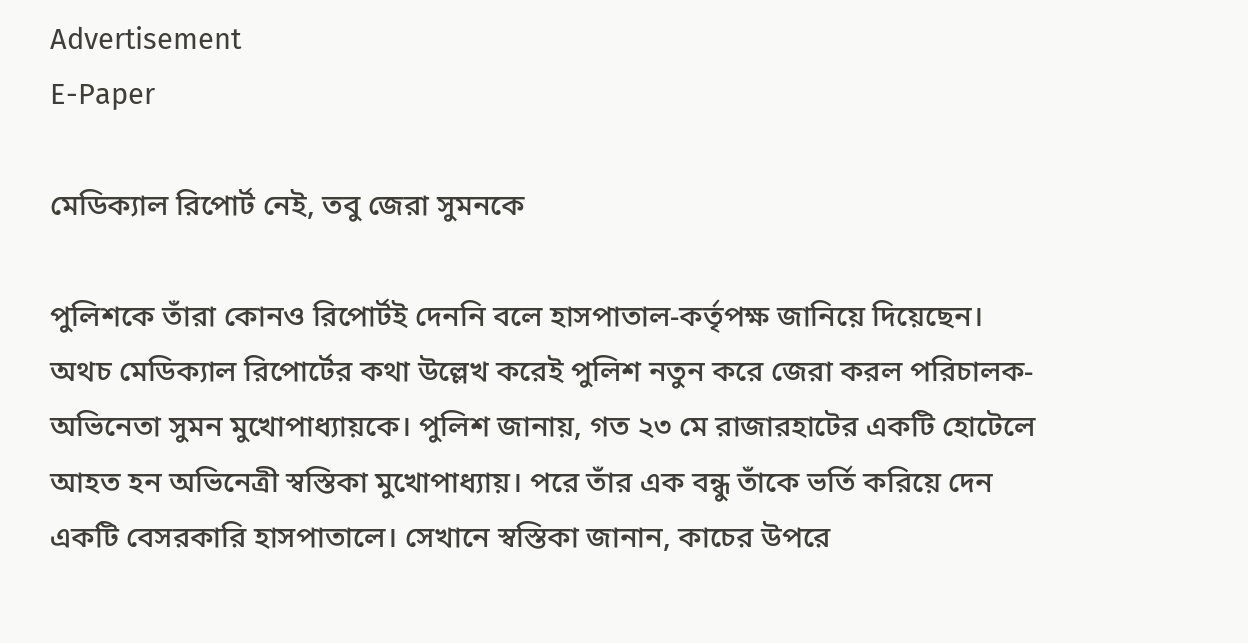Advertisement
E-Paper

মেডিক্যাল রিপোর্ট নেই, তবু জেরা সুমনকে

পুলিশকে তাঁরা কোনও রিপোর্টই দেননি বলে হাসপাতাল-কর্তৃপক্ষ জানিয়ে দিয়েছেন। অথচ মেডিক্যাল রিপোর্টের কথা উল্লেখ করেই পুলিশ নতুন করে জেরা করল পরিচালক-অভিনেতা সুমন মুখোপাধ্যায়কে। পুলিশ জানায়, গত ২৩ মে রাজারহাটের একটি হোটেলে আহত হন অভিনেত্রী স্বস্তিকা মুখোপাধ্যায়। পরে তাঁর এক বন্ধু তাঁকে ভর্তি করিয়ে দেন একটি বেসরকারি হাসপাতালে। সেখানে স্বস্তিকা জানান, কাচের উপরে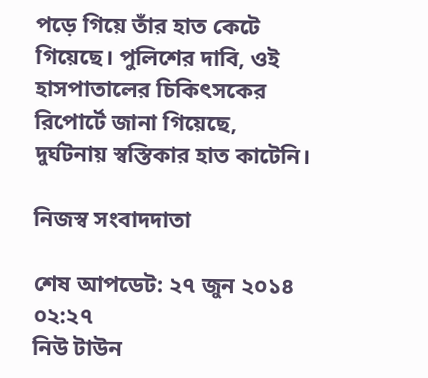পড়ে গিয়ে তাঁর হাত কেটে গিয়েছে। পুলিশের দাবি, ওই হাসপাতালের চিকিৎসকের রিপোর্টে জানা গিয়েছে, দুর্ঘটনায় স্বস্তিকার হাত কাটেনি।

নিজস্ব সংবাদদাতা

শেষ আপডেট: ২৭ জুন ২০১৪ ০২:২৭
নিউ টাউন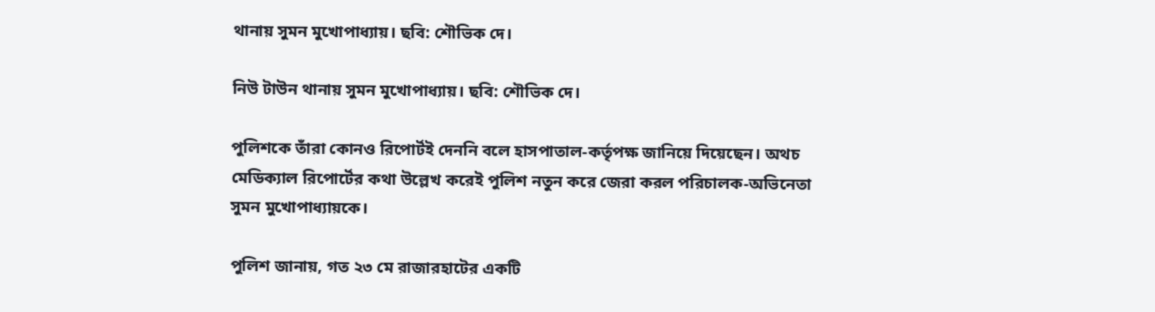থানায় সুমন মুখোপাধ্যায়। ছবি: শৌভিক দে।

নিউ টাউন থানায় সুমন মুখোপাধ্যায়। ছবি: শৌভিক দে।

পুলিশকে তাঁরা কোনও রিপোর্টই দেননি বলে হাসপাতাল-কর্তৃপক্ষ জানিয়ে দিয়েছেন। অথচ মেডিক্যাল রিপোর্টের কথা উল্লেখ করেই পুলিশ নতুন করে জেরা করল পরিচালক-অভিনেতা সুমন মুখোপাধ্যায়কে।

পুলিশ জানায়, গত ২৩ মে রাজারহাটের একটি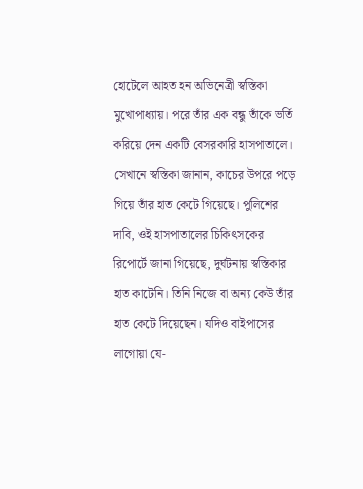হোটেলে আহত হন অভিনেত্রী স্বস্তিকা মুখোপাধ্যায়। পরে তাঁর এক বন্ধু তাঁকে ভর্তি করিয়ে দেন একটি বেসরকারি হাসপাতালে। সেখানে স্বস্তিকা জানান, কাচের উপরে পড়ে গিয়ে তাঁর হাত কেটে গিয়েছে। পুলিশের দাবি, ওই হাসপাতালের চিকিৎসকের রিপোর্টে জানা গিয়েছে, দুর্ঘটনায় স্বস্তিকার হাত কাটেনি। তিনি নিজে বা অন্য কেউ তাঁর হাত কেটে দিয়েছেন। যদিও বাইপাসের লাগোয়া যে-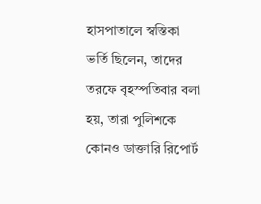হাসপাতালে স্বস্তিকা ভর্তি ছিলেন, তাদের তরফে বৃহস্পতিবার বলা হয়, তারা পুলিশকে কোনও ডাক্তারি রিপোর্ট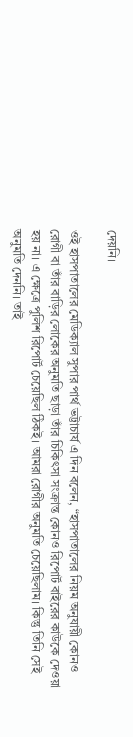দেয়নি।

ওই হাসপাতালের মেডিক্যাল সুপার পার্থ ভট্টাচার্য এ দিন বলেন, “হাসপাতালের নিয়ম অনুযায়ী কোনও রোগী বা তাঁর বাড়ির লোকের অনুমতি ছাড়া তাঁর চিকিৎসা সংক্রান্ত কোনও রিপোর্ট বাইরের কাউকে দেওয়া হয় না। এ ক্ষেত্রে পুলিশ রিপোর্ট চেয়েছিল ঠিকই। আমরা রোগীর অনুমতি চেয়েছিলাম। কিন্তু তিনি সেই অনুমতি দেননি। তাই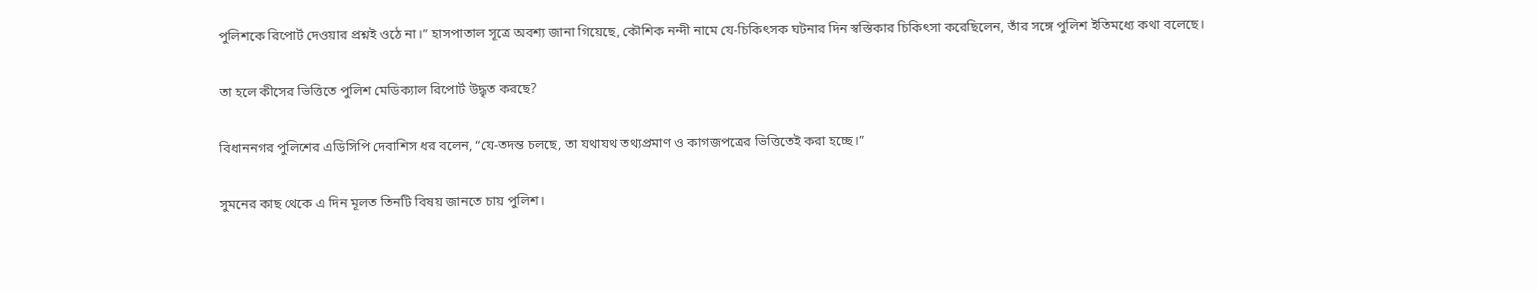পুলিশকে রিপোর্ট দেওয়ার প্রশ্নই ওঠে না।” হাসপাতাল সূত্রে অবশ্য জানা গিয়েছে, কৌশিক নন্দী নামে যে-চিকিৎসক ঘটনার দিন স্বস্তিকার চিকিৎসা করেছিলেন, তাঁর সঙ্গে পুলিশ ইতিমধ্যে কথা বলেছে।

তা হলে কীসের ভিত্তিতে পুলিশ মেডিক্যাল রিপোর্ট উদ্ধৃত করছে?

বিধাননগর পুলিশের এডিসিপি দেবাশিস ধর বলেন, “যে-তদন্ত চলছে, তা যথাযথ তথ্যপ্রমাণ ও কাগজপত্রের ভিত্তিতেই করা হচ্ছে।”

সুমনের কাছ থেকে এ দিন মূলত তিনটি বিষয় জানতে চায় পুলিশ।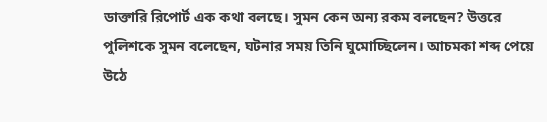ডাক্তারি রিপোর্ট এক কথা বলছে। সুমন কেন অন্য রকম বলছেন? উত্তরে পুলিশকে সুমন বলেছেন, ঘটনার সময় তিনি ঘুমোচ্ছিলেন। আচমকা শব্দ পেয়ে উঠে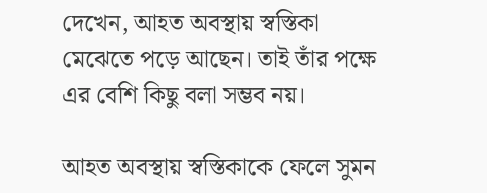দেখেন, আহত অবস্থায় স্বস্তিকা মেঝেতে পড়ে আছেন। তাই তাঁর পক্ষে এর বেশি কিছু বলা সম্ভব নয়।

আহত অবস্থায় স্বস্তিকাকে ফেলে সুমন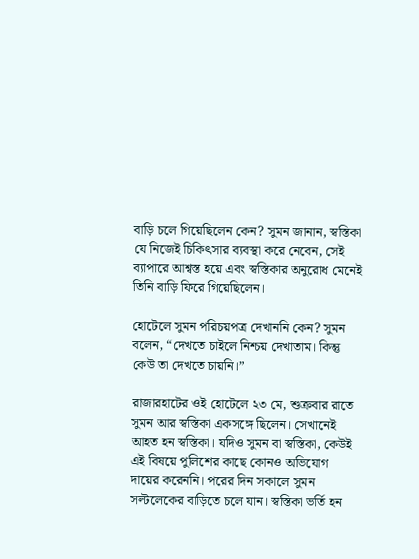বাড়ি চলে গিয়েছিলেন কেন? সুমন জানান, স্বস্তিকা যে নিজেই চিকিৎসার ব্যবস্থা করে নেবেন, সেই ব্যাপারে আশ্বস্ত হয়ে এবং স্বস্তিকার অনুরোধ মেনেই তিনি বাড়ি ফিরে গিয়েছিলেন।

হোটেলে সুমন পরিচয়পত্র দেখাননি কেন? সুমন বলেন, “দেখতে চাইলে নিশ্চয় দেখাতাম। কিন্তু কেউ তা দেখতে চায়নি।”

রাজারহাটের ওই হোটেলে ২৩ মে, শুক্রবার রাতে সুমন আর স্বস্তিকা একসঙ্গে ছিলেন। সেখানেই আহত হন স্বস্তিকা। যদিও সুমন বা স্বস্তিকা, কেউই এই বিষয়ে পুলিশের কাছে কোনও অভিযোগ দায়ের করেননি। পরের দিন সকালে সুমন সল্টলেকের বাড়িতে চলে যান। স্বস্তিকা ভর্তি হন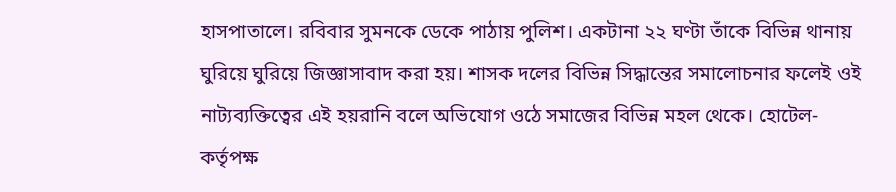হাসপাতালে। রবিবার সুমনকে ডেকে পাঠায় পুলিশ। একটানা ২২ ঘণ্টা তাঁকে বিভিন্ন থানায় ঘুরিয়ে ঘুরিয়ে জিজ্ঞাসাবাদ করা হয়। শাসক দলের বিভিন্ন সিদ্ধান্তের সমালোচনার ফলেই ওই নাট্যব্যক্তিত্বের এই হয়রানি বলে অভিযোগ ওঠে সমাজের বিভিন্ন মহল থেকে। হোটেল-কর্তৃপক্ষ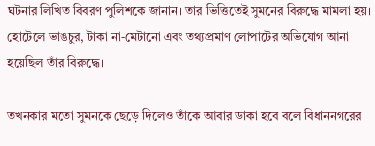ঘটনার লিখিত বিবরণ পুলিশকে জানান। তার ভিত্তিতেই সুমনের বিরুদ্ধে মামলা হয়। হোটেলে ভাঙচুর, টাকা না-মেটানো এবং তথ্যপ্রমাণ লোপাটের অভিযোগ আনা হয়েছিল তাঁর বিরুদ্ধে।

তখনকার মতো সুমনকে ছেড়ে দিলেও তাঁকে আবার ডাকা হবে বলে বিধাননগরের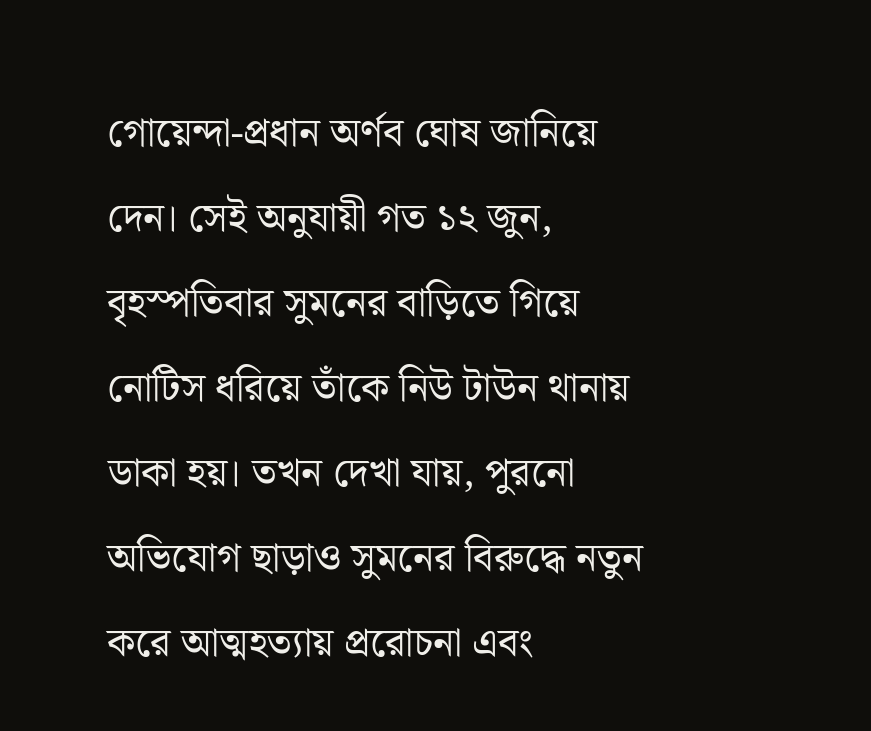গোয়েন্দা-প্রধান অর্ণব ঘোষ জানিয়ে দেন। সেই অনুযায়ী গত ১২ জুন, বৃহস্পতিবার সুমনের বাড়িতে গিয়ে নোটিস ধরিয়ে তাঁকে নিউ টাউন থানায় ডাকা হয়। তখন দেখা যায়, পুরনো অভিযোগ ছাড়াও সুমনের বিরুদ্ধে নতুন করে আত্মহত্যায় প্ররোচনা এবং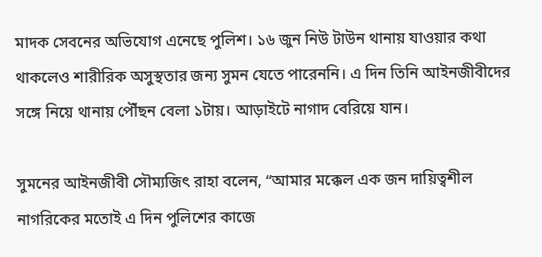মাদক সেবনের অভিযোগ এনেছে পুলিশ। ১৬ জুন নিউ টাউন থানায় যাওয়ার কথা থাকলেও শারীরিক অসুস্থতার জন্য সুমন যেতে পারেননি। এ দিন তিনি আইনজীবীদের সঙ্গে নিয়ে থানায় পৌঁছন বেলা ১টায়। আড়াইটে নাগাদ বেরিয়ে যান।

সুমনের আইনজীবী সৌম্যজিৎ রাহা বলেন, “আমার মক্কেল এক জন দায়িত্বশীল নাগরিকের মতোই এ দিন পুলিশের কাজে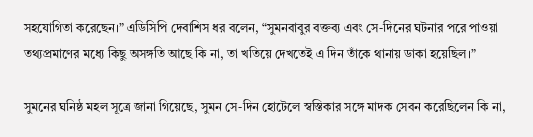সহযোগিতা করেছেন।” এডিসিপি দেবাশিস ধর বলেন, “সুমনবাবুর বক্তব্য এবং সে-দিনের ঘটনার পরে পাওয়া তথ্যপ্রমাণের মধ্যে কিছু অসঙ্গতি আছে কি না, তা খতিয়ে দেখতেই এ দিন তাঁকে থানায় ডাকা হয়েছিল।”

সুমনের ঘনিষ্ঠ মহল সূত্রে জানা গিয়েছে, সুমন সে-দিন হোটেলে স্বস্তিকার সঙ্গে মাদক সেবন করেছিলেন কি না,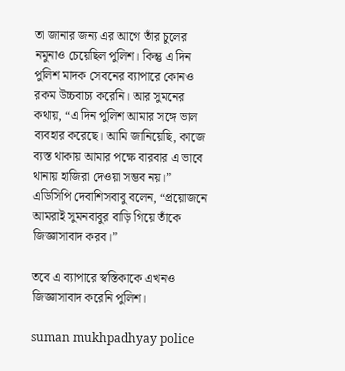তা জানার জন্য এর আগে তাঁর চুলের নমুনাও চেয়েছিল পুলিশ। কিন্তু এ দিন পুলিশ মাদক সেবনের ব্যাপারে কোনও রকম উচ্চবাচ্য করেনি। আর সুমনের কথায়, “এ দিন পুলিশ আমার সঙ্গে ভাল ব্যবহার করেছে। আমি জানিয়েছি, কাজে ব্যস্ত থাকায় আমার পক্ষে বারবার এ ভাবে থানায় হাজিরা দেওয়া সম্ভব নয়।” এডিসিপি দেবাশিসবাবু বলেন, “প্রয়োজনে আমরাই সুমনবাবুর বাড়ি গিয়ে তাঁকে জিজ্ঞাসাবাদ করব।”

তবে এ ব্যাপারে স্বস্তিকাকে এখনও জিজ্ঞাসাবাদ করেনি পুলিশ।

suman mukhpadhyay police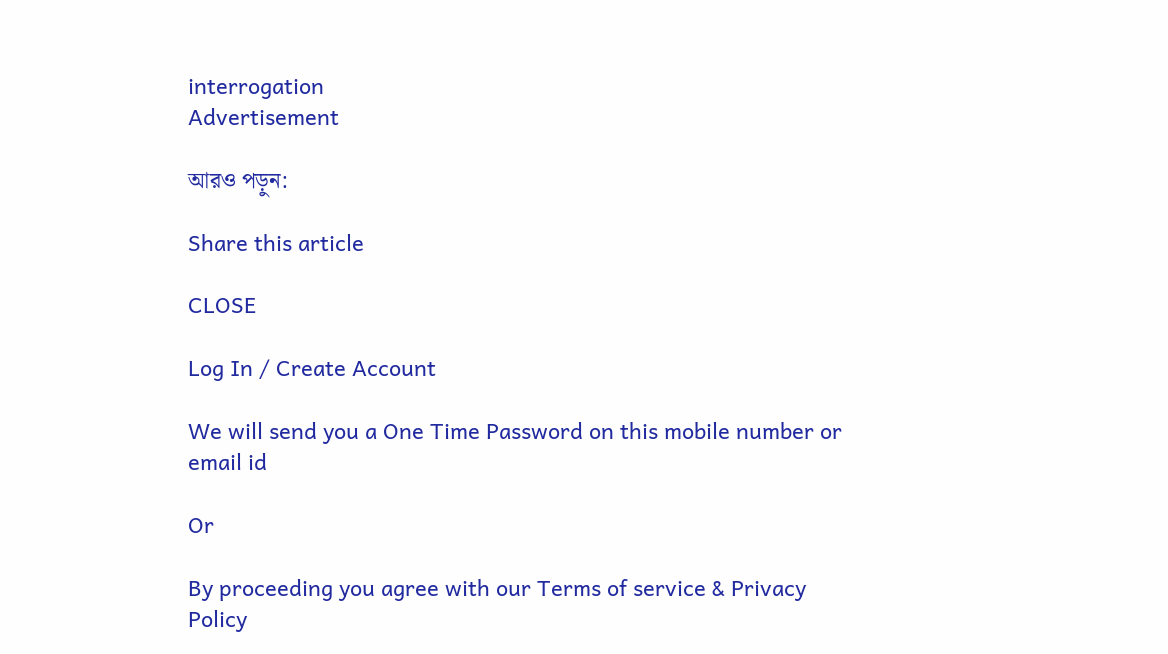interrogation
Advertisement

আরও পড়ুন:

Share this article

CLOSE

Log In / Create Account

We will send you a One Time Password on this mobile number or email id

Or

By proceeding you agree with our Terms of service & Privacy Policy